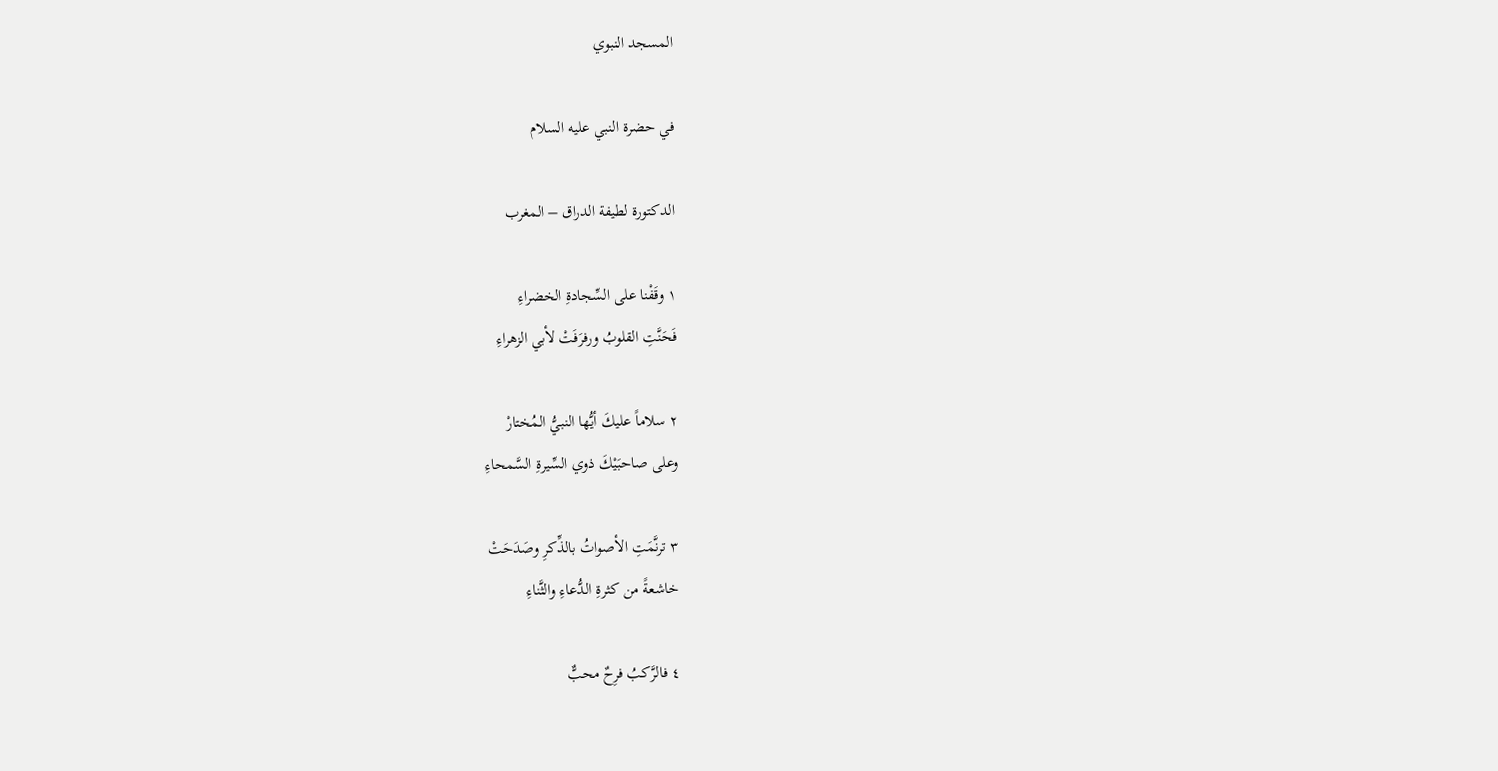المسجد النبوي

في حضرة النبي عليه السلام

الدكتورة لطيفة الدراق – المغرب

١ وقَفْنا على السِّجادةِ الخضراءِ
فَحَنَّتِ القلوبُ ورفرَفَتْ لأبي الزهراءِ

٢ سلاماً عليكَ أيُّها النبيُّ المُختارْ
وعلى صاحبَيْكَ ذوي السِّيرةِ السَّمحاءِ

٣ ترنَّمَتِ الأصواتُ بالذِّكرِ وصَدَحَتْ
خاشعةً من كثرةِ الدُّعاءِ والثَّناءِ

٤ فالرَّكبُ فرِحٌ محبٌّ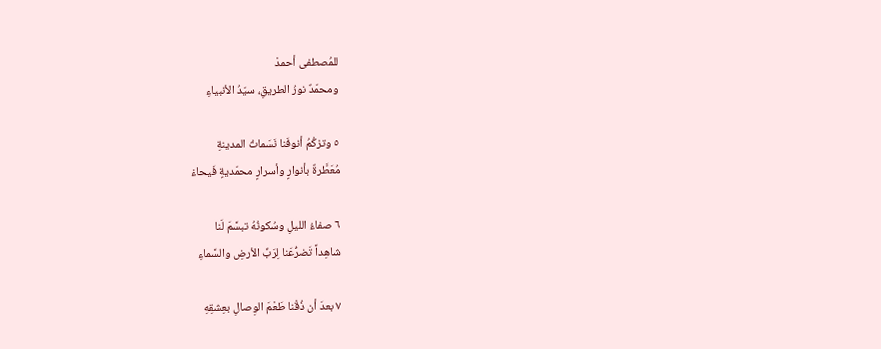للمُصطفى أحمدْ
ومحمّدٌ نورُ الطريقِ، سيّدُ الأنبياءِ

٥ وتزكُمُ أنوفَنا نَسَماتُ المدينةِ
مُعَطَّرةٌ بأنوارٍ وأسرارٍ محمّديةٍ فَيحاءْ

٦ صفاءُ الليلِ وسُكونُهُ تبسَّمَ لَنا
شاهِداً تَضرُّعَنا لِرَبِّ الأرضِ والسَّماءِ

٧ بعدَ أن ذُقْنا طَعْمَ الوِصالِ بعِشقِهِ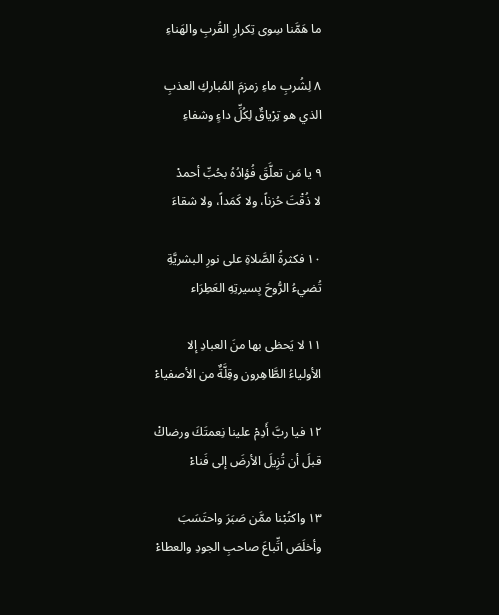ما هَمَّنا سِوى تِكرارِ القُربِ والهَناءِ

٨ لِشُربِ ماءِ زمزمَ المُباركِ العذبِ
الذي هو تِرْياقٌ لِكُلِّ داءٍ وشفاءِ

٩ يا مَن تعلَّقَ فُؤادُهُ بحُبِّ أحمدْ
لا ذُقْتَ حُزناً، ولا كَمَداً، ولا شقاءَ

١٠ فكثرةُ الصَّلاةِ على نورِ البشريَّةِ
تُضيءُ الرُّوحَ بِسيرتِهِ العَطِرَاء

١١ لا يَحظى بها منَ العبادِ إلا
الأولياءُ الطَّاهِرون وقِلَّةٌ من الأصفياءْ

١٢ فيا ربَّ أَدِمْ علينا نِعمتَكَ ورضاكْ
قبلَ أن تُزِيلَ الأرضَ إلى فَناءْ

١٣ واكتُبْنا ممَّن صَبَرَ واحتَسَبَ
وأخلَصَ اتِّباعَ صاحبِ الجودِ والعطاءْ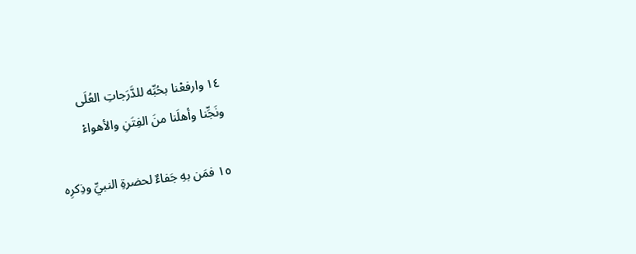١٤ وارفعْنا بحُبِّه للدَّرَجاتِ العُلَى
ونَجِّنا وأهلَنا منَ الفِتَنِ والأهواءْ

١٥ فمَن بهِ جَفاءٌ لحضرةِ النبيِّ وذِكرِه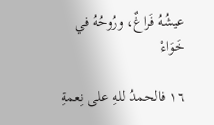عيشُهُ فَراغٌ، ورُوحُهُ في خَوَاءْ

١٦ فالحمدُ للهِ على نِعمةِ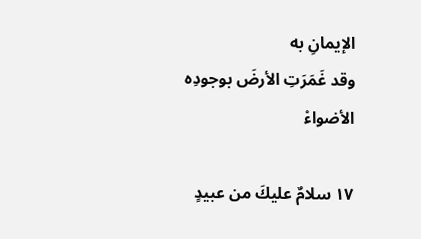الإيمانِ به
وقد غَمَرَتِ الأرضَ بوجودِه الأضواءْ

١٧ سلامٌ عليكَ من عبيدٍ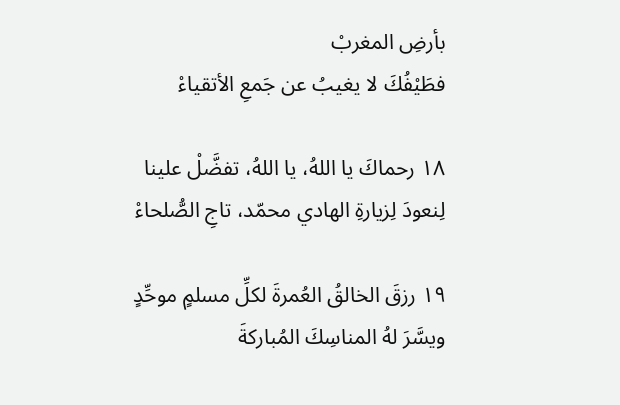بأرضِ المغربْ
فطَيْفُكَ لا يغيبُ عن جَمعِ الأتقياءْ

١٨ رحماكَ يا اللهُ، يا اللهُ، تفضَّلْ علينا
لِنعودَ لِزيارةِ الهادي محمّد، تاجِ الصُّلحاءْ

١٩ رزقَ الخالقُ العُمرةَ لكلِّ مسلمٍ موحِّدٍ
ويسَّرَ لهُ المناسِكَ المُباركةَ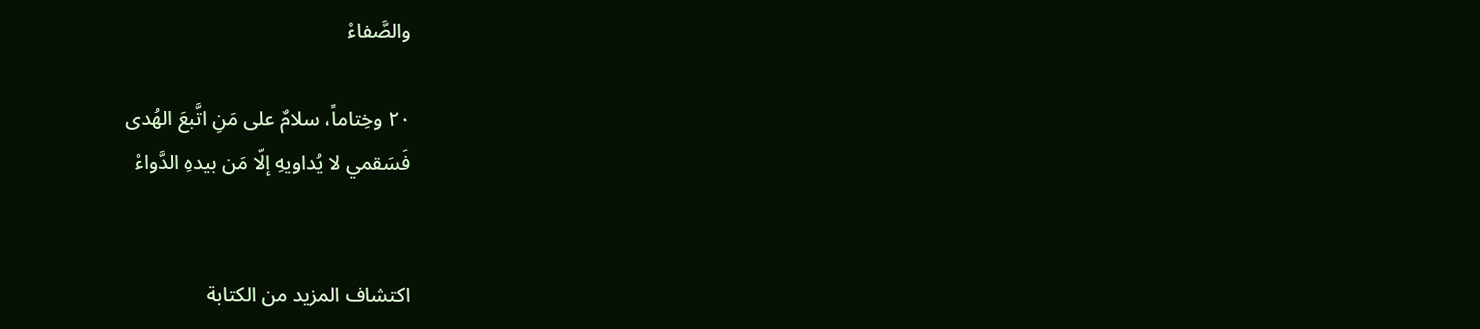والصَّفاءْ

٢٠ وخِتاماً، سلامٌ على مَنِ اتَّبعَ الهُدى
فَسَقمي لا يُداويهِ إلّا مَن بيدهِ الدَّواءْ


اكتشاف المزيد من الكتابة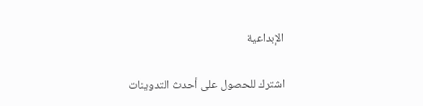الإبداعية

اشترك للحصول على أحدث التدوينات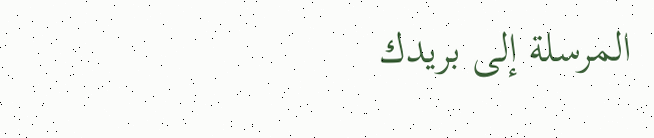المرسلة إلى بريدك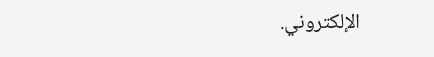الإلكتروني.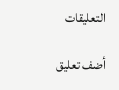التعليقات

أضف تعليق